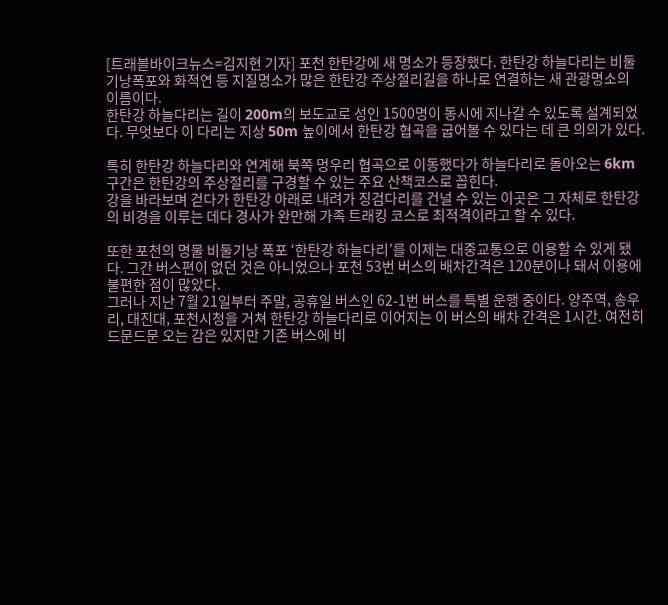[트래블바이크뉴스=김지현 기자] 포천 한탄강에 새 명소가 등장했다. 한탄강 하늘다리는 비둘기낭폭포와 화적연 등 지질명소가 많은 한탄강 주상절리길을 하나로 연결하는 새 관광명소의 이름이다.
한탄강 하늘다리는 길이 200m의 보도교로 성인 1500명이 동시에 지나갈 수 있도록 설계되었다. 무엇보다 이 다리는 지상 50m 높이에서 한탄강 협곡을 굽어볼 수 있다는 데 큰 의의가 있다.

특히 한탄강 하늘다리와 연계해 북쪽 멍우리 협곡으로 이동했다가 하늘다리로 돌아오는 6km 구간은 한탄강의 주상절리를 구경할 수 있는 주요 산책코스로 꼽힌다.
강을 바라보며 걷다가 한탄강 아래로 내려가 징검다리를 건널 수 있는 이곳은 그 자체로 한탄강의 비경을 이루는 데다 경사가 완만해 가족 트래킹 코스로 최적격이라고 할 수 있다.

또한 포천의 명물 비둘기낭 폭포 ‘한탄강 하늘다리’를 이제는 대중교통으로 이용할 수 있게 됐다. 그간 버스편이 없던 것은 아니었으나 포천 53번 버스의 배차간격은 120분이나 돼서 이용에 불편한 점이 많았다.
그러나 지난 7월 21일부터 주말, 공휴일 버스인 62-1번 버스를 특별 운행 중이다. 양주역, 송우리, 대진대, 포천시청을 거쳐 한탄강 하늘다리로 이어지는 이 버스의 배차 간격은 1시간. 여전히 드문드문 오는 감은 있지만 기존 버스에 비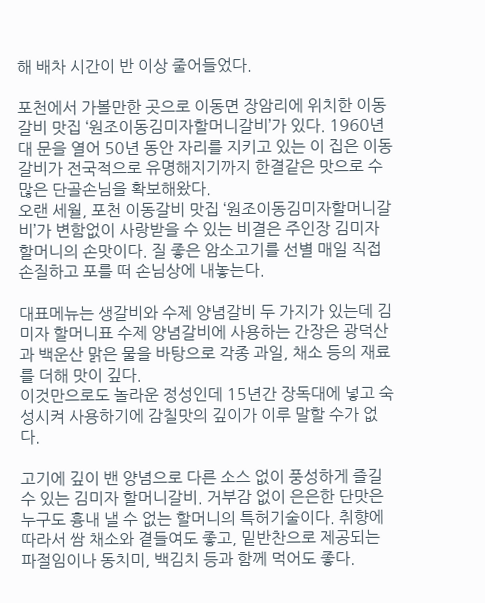해 배차 시간이 반 이상 줄어들었다.

포천에서 가볼만한 곳으로 이동면 장암리에 위치한 이동갈비 맛집 ‘원조이동김미자할머니갈비’가 있다. 1960년대 문을 열어 50년 동안 자리를 지키고 있는 이 집은 이동갈비가 전국적으로 유명해지기까지 한결같은 맛으로 수많은 단골손님을 확보해왔다.
오랜 세월, 포천 이동갈비 맛집 ‘원조이동김미자할머니갈비’가 변함없이 사랑받을 수 있는 비결은 주인장 김미자 할머니의 손맛이다. 질 좋은 암소고기를 선별 매일 직접 손질하고 포를 떠 손님상에 내놓는다.

대표메뉴는 생갈비와 수제 양념갈비 두 가지가 있는데 김미자 할머니표 수제 양념갈비에 사용하는 간장은 광덕산과 백운산 맑은 물을 바탕으로 각종 과일, 채소 등의 재료를 더해 맛이 깊다.
이것만으로도 놀라운 정성인데 15년간 장독대에 넣고 숙성시켜 사용하기에 감칠맛의 깊이가 이루 말할 수가 없다.

고기에 깊이 밴 양념으로 다른 소스 없이 풍성하게 즐길 수 있는 김미자 할머니갈비. 거부감 없이 은은한 단맛은 누구도 흉내 낼 수 없는 할머니의 특허기술이다. 취향에 따라서 쌈 채소와 곁들여도 좋고, 밑반찬으로 제공되는 파절임이나 동치미, 백김치 등과 함께 먹어도 좋다.